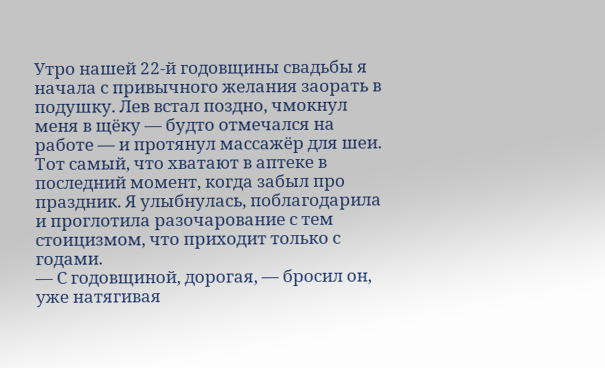Утро нашей 22-й годовщины свадьбы я начала с привычного желания заорать в подушку. Лев встал поздно, чмокнул меня в щёку — будто отмечался на работе — и протянул массажёр для шеи. Тот самый, что хватают в аптеке в последний момент, когда забыл про праздник. Я улыбнулась, поблагодарила и проглотила разочарование с тем стоицизмом, что приходит только с годами.
— С годовщиной, дорогая, — бросил он, уже натягивая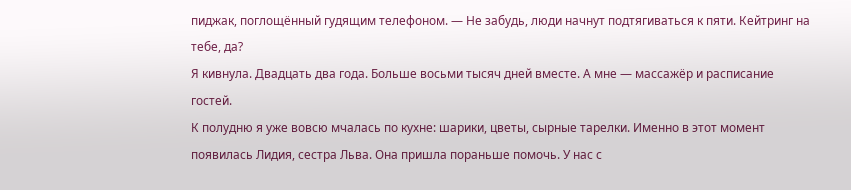пиджак, поглощённый гудящим телефоном. — Не забудь, люди начнут подтягиваться к пяти. Кейтринг на тебе, да?
Я кивнула. Двадцать два года. Больше восьми тысяч дней вместе. А мне — массажёр и расписание гостей.
К полудню я уже вовсю мчалась по кухне: шарики, цветы, сырные тарелки. Именно в этот момент появилась Лидия, сестра Льва. Она пришла пораньше помочь. У нас с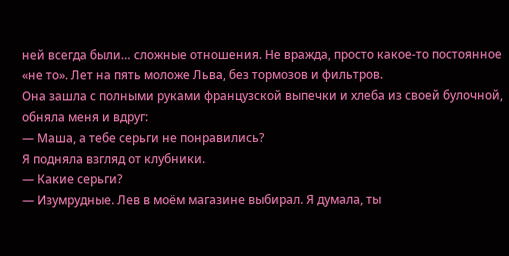ней всегда были… сложные отношения. Не вражда, просто какое-то постоянное «не то». Лет на пять моложе Льва, без тормозов и фильтров.
Она зашла с полными руками французской выпечки и хлеба из своей булочной, обняла меня и вдруг:
— Маша, а тебе серьги не понравились?
Я подняла взгляд от клубники.
— Какие серьги?
— Изумрудные. Лев в моём магазине выбирал. Я думала, ты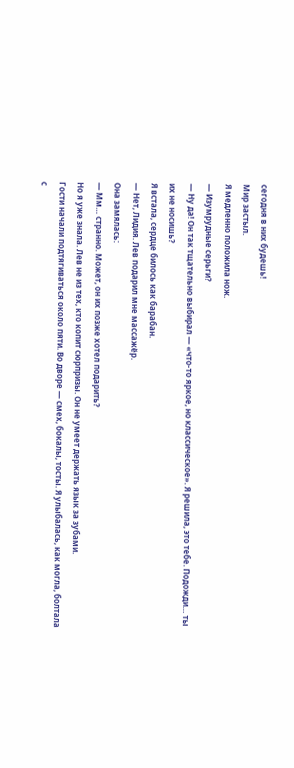сегодня в них будешь!
Мир застыл.
Я медленно положила нож.
— Изумрудные серьги?
— Ну да! Он так тщательно выбирал — «что-то яркое, но классическое». Я решила, это тебе. Подожди… ты их не носишь?
Я встала, сердце билось как барабан.
— Нет, Лидия. Лев подарил мне массажёр.
Она замялась:
— Мм… странно. Может, он их позже хотел подарить?
Но я уже знала. Лев не из тех, кто копит сюрпризы. Он не умеет держать язык за зубами.
Гости начали подтягиваться около пяти. Во дворе — смех, бокалы, тосты. Я улыбалась, как могла, болтала с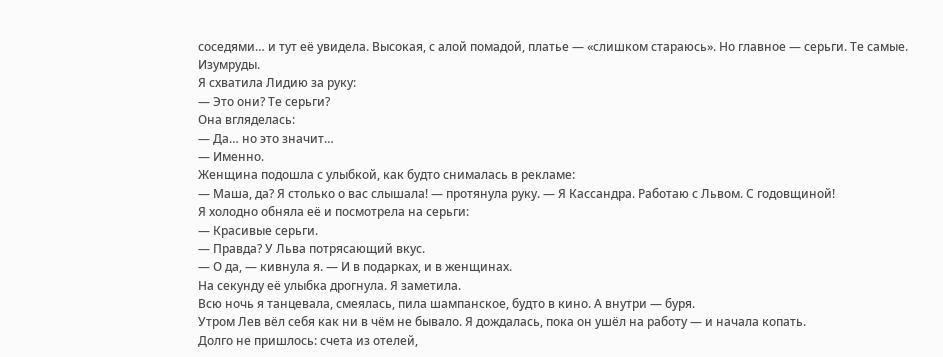соседями… и тут её увидела. Высокая, с алой помадой, платье — «слишком стараюсь». Но главное — серьги. Те самые.
Изумруды.
Я схватила Лидию за руку:
— Это они? Те серьги?
Она вгляделась:
— Да… но это значит…
— Именно.
Женщина подошла с улыбкой, как будто снималась в рекламе:
— Маша, да? Я столько о вас слышала! — протянула руку. — Я Кассандра. Работаю с Львом. С годовщиной!
Я холодно обняла её и посмотрела на серьги:
— Красивые серьги.
— Правда? У Льва потрясающий вкус.
— О да, — кивнула я. — И в подарках, и в женщинах.
На секунду её улыбка дрогнула. Я заметила.
Всю ночь я танцевала, смеялась, пила шампанское, будто в кино. А внутри — буря.
Утром Лев вёл себя как ни в чём не бывало. Я дождалась, пока он ушёл на работу — и начала копать.
Долго не пришлось: счета из отелей,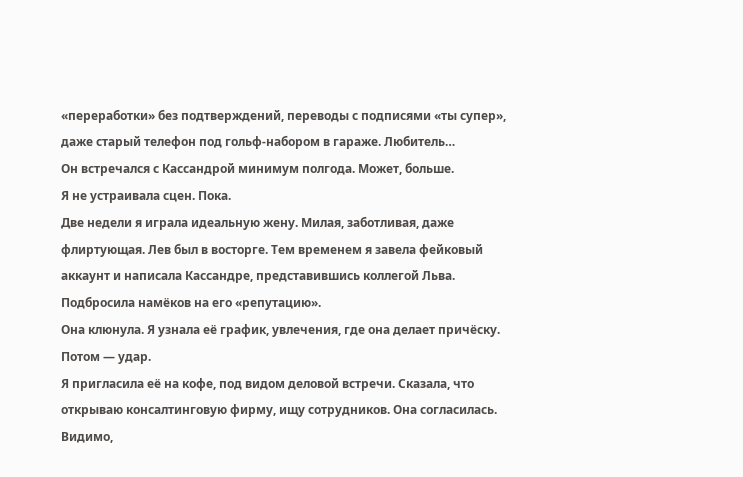«переработки» без подтверждений, переводы с подписями «ты супер», даже старый телефон под гольф-набором в гараже. Любитель…
Он встречался с Кассандрой минимум полгода. Может, больше.
Я не устраивала сцен. Пока.
Две недели я играла идеальную жену. Милая, заботливая, даже флиртующая. Лев был в восторге. Тем временем я завела фейковый аккаунт и написала Кассандре, представившись коллегой Льва. Подбросила намёков на его «репутацию».
Она клюнула. Я узнала её график, увлечения, где она делает причёску.
Потом — удар.
Я пригласила её на кофе, под видом деловой встречи. Сказала, что открываю консалтинговую фирму, ищу сотрудников. Она согласилась. Видимо,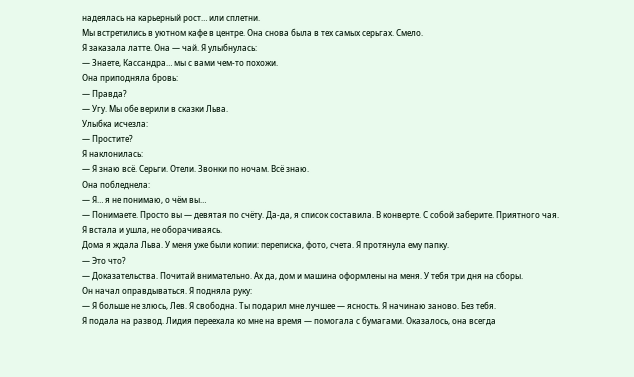надеялась на карьерный рост… или сплетни.
Мы встретились в уютном кафе в центре. Она снова была в тех самых серьгах. Смело.
Я заказала латте. Она — чай. Я улыбнулась:
— Знаете, Кассандра… мы с вами чем-то похожи.
Она приподняла бровь:
— Правда?
— Угу. Мы обе верили в сказки Льва.
Улыбка исчезла:
— Простите?
Я наклонилась:
— Я знаю всё. Серьги. Отели. Звонки по ночам. Всё знаю.
Она побледнела:
— Я… я не понимаю, о чём вы…
— Понимаете. Просто вы — девятая по счёту. Да-да, я список составила. В конверте. С собой заберите. Приятного чая.
Я встала и ушла, не оборачиваясь.
Дома я ждала Льва. У меня уже были копии: переписка, фото, счета. Я протянула ему папку.
— Это что?
— Доказательства. Почитай внимательно. Ах да, дом и машина оформлены на меня. У тебя три дня на сборы.
Он начал оправдываться. Я подняла руку:
— Я больше не злюсь, Лев. Я свободна. Ты подарил мне лучшее — ясность. Я начинаю заново. Без тебя.
Я подала на развод. Лидия переехала ко мне на время — помогала с бумагами. Оказалось, она всегда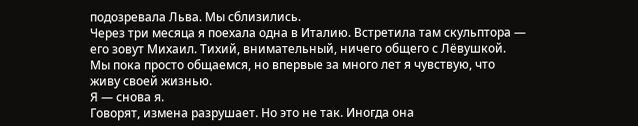подозревала Льва. Мы сблизились.
Через три месяца я поехала одна в Италию. Встретила там скульптора — его зовут Михаил. Тихий, внимательный, ничего общего с Лёвушкой. Мы пока просто общаемся, но впервые за много лет я чувствую, что живу своей жизнью.
Я — снова я.
Говорят, измена разрушает. Но это не так. Иногда она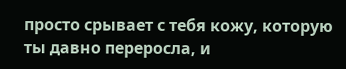просто срывает с тебя кожу, которую ты давно переросла, и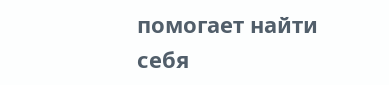помогает найти себя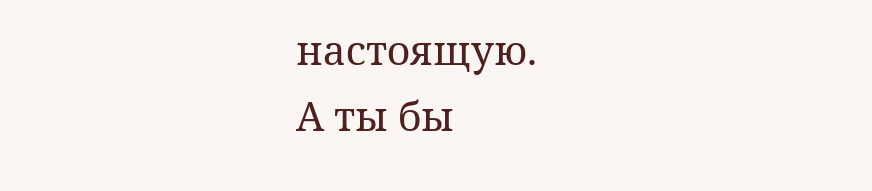настоящую.
А ты бы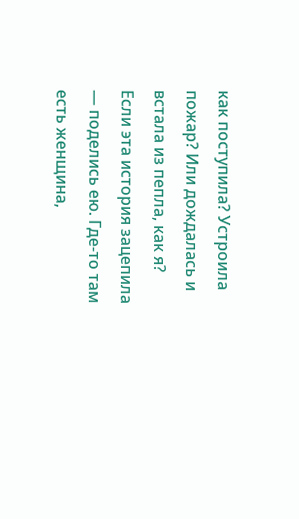как поступила? Устроила пожар? Или дождалась и встала из пепла, как я?
Если эта история зацепила — поделись ею. Где-то там есть женщина,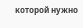которой нужно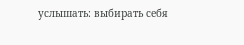услышать: выбирать себя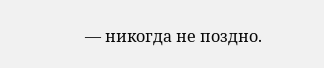— никогда не поздно.